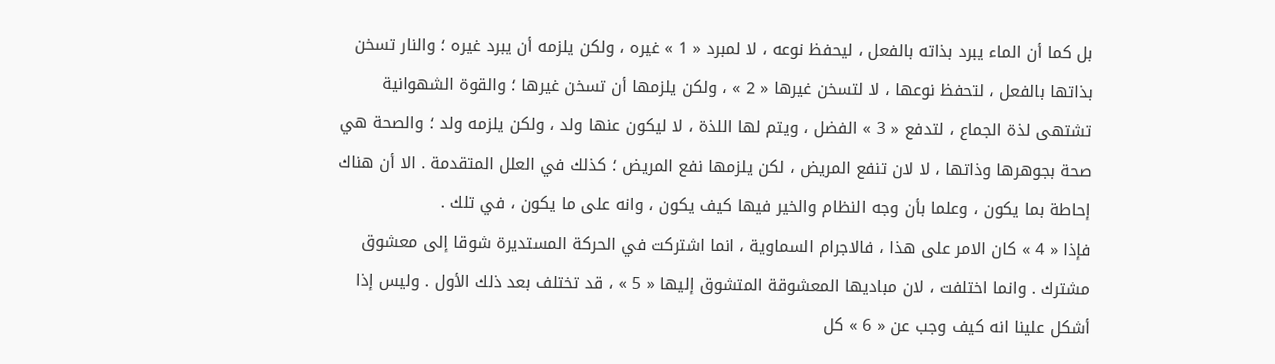بل كما أن الماء يبرد بذاته بالفعل ، ليحفظ نوعه ، لا لمبرد « 1 » غيره ، ولكن يلزمه أن يبرد غيره ؛ والنار تسخن بذاتها بالفعل ، لتحفظ نوعها ، لا لتسخن غيرها « 2 » ، ولكن يلزمها أن تسخن غيرها ؛ والقوة الشهوانية تشتهى لذة الجماع ، لتدفع « 3 » الفضل ، ويتم لها اللذة ، لا ليكون عنها ولد ، ولكن يلزمه ولد ؛ والصحة هي صحة بجوهرها وذاتها ، لا لان تنفع المريض ، لكن يلزمها نفع المريض ؛ كذلك في العلل المتقدمة . الا أن هناك إحاطة بما يكون ، وعلما بأن وجه النظام والخير فيها كيف يكون ، وانه على ما يكون ، في تلك .
فإذا « 4 » كان الامر على هذا ، فالاجرام السماوية ، انما اشتركت في الحركة المستديرة شوقا إلى معشوق مشترك . وانما اختلفت ، لان مباديها المعشوقة المتشوق إليها « 5 » ، قد تختلف بعد ذلك الأول . وليس إذا أشكل علينا انه كيف وجب عن « 6 » كل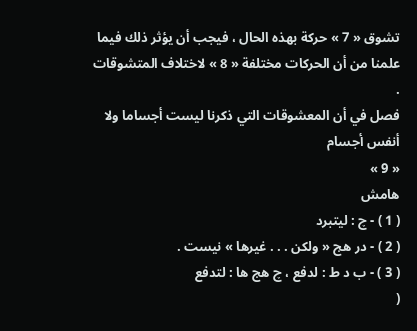تشوق « 7 » حركة بهذه الحال ، فيجب أن يؤثر ذلك فيما علمنا من أن الحركات مختلفة « 8 » لاختلاف المتشوقات .
فصل في أن المعشوقات التي ذكرنا ليست أجساما ولا أنفس أجسام
« 9 »
هامش
( 1 ) - چ : ليتبرد
( 2 ) - در هج « ولكن . . . غيرها » نيست .
( 3 ) - ب د ط : لدفع ، چ هج ها : لتدفع
(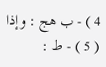4 ) - ب هج : وإذا
( 5 ) - ط :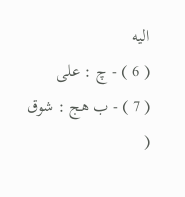اليه
( 6 ) - چ : على
( 7 ) - ب هج : شوق
(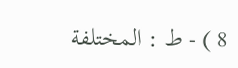8 ) - ط : المختلفة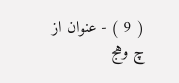( 9 ) - عنوان از چ وهج